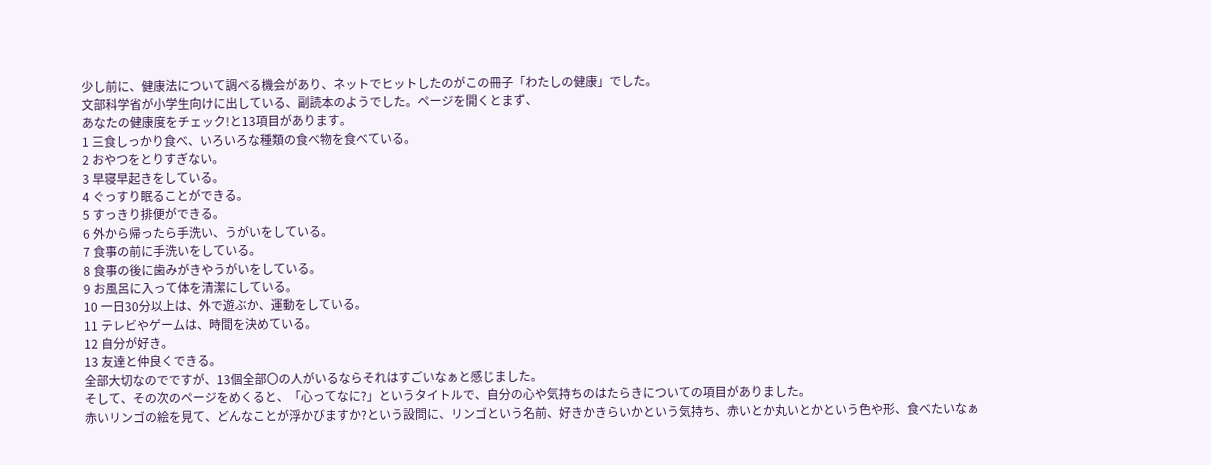少し前に、健康法について調べる機会があり、ネットでヒットしたのがこの冊子「わたしの健康」でした。
文部科学省が小学生向けに出している、副読本のようでした。ページを開くとまず、
あなたの健康度をチェック!と13項目があります。
1 三食しっかり食べ、いろいろな種類の食べ物を食べている。
2 おやつをとりすぎない。
3 早寝早起きをしている。
4 ぐっすり眠ることができる。
5 すっきり排便ができる。
6 外から帰ったら手洗い、うがいをしている。
7 食事の前に手洗いをしている。
8 食事の後に歯みがきやうがいをしている。
9 お風呂に入って体を清潔にしている。
10 一日30分以上は、外で遊ぶか、運動をしている。
11 テレビやゲームは、時間を決めている。
12 自分が好き。
13 友達と仲良くできる。
全部大切なのでですが、13個全部〇の人がいるならそれはすごいなぁと感じました。
そして、その次のページをめくると、「心ってなに?」というタイトルで、自分の心や気持ちのはたらきについての項目がありました。
赤いリンゴの絵を見て、どんなことが浮かびますか?という設問に、リンゴという名前、好きかきらいかという気持ち、赤いとか丸いとかという色や形、食べたいなぁ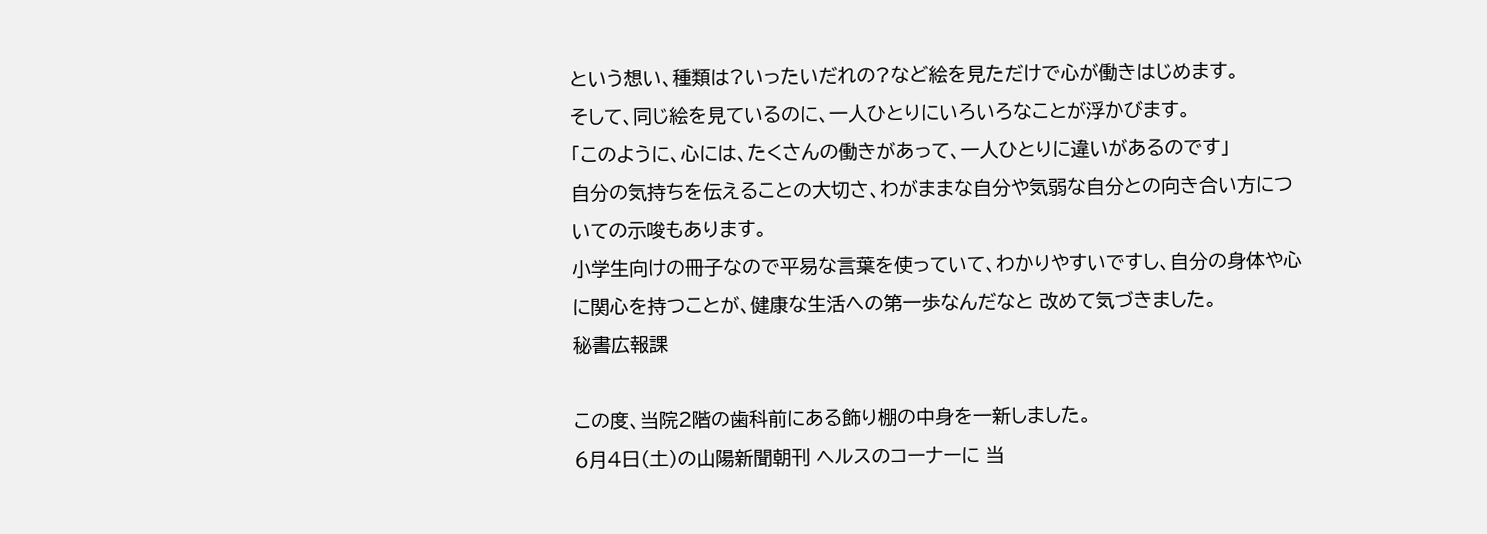という想い、種類は?いったいだれの?など絵を見ただけで心が働きはじめます。
そして、同じ絵を見ているのに、一人ひとりにいろいろなことが浮かびます。
「このように、心には、たくさんの働きがあって、一人ひとりに違いがあるのです」
自分の気持ちを伝えることの大切さ、わがままな自分や気弱な自分との向き合い方についての示唆もあります。
小学生向けの冊子なので平易な言葉を使っていて、わかりやすいですし、自分の身体や心に関心を持つことが、健康な生活への第一歩なんだなと 改めて気づきました。
秘書広報課

この度、当院2階の歯科前にある飾り棚の中身を一新しました。
6月4日(土)の山陽新聞朝刊 ヘルスのコーナーに 当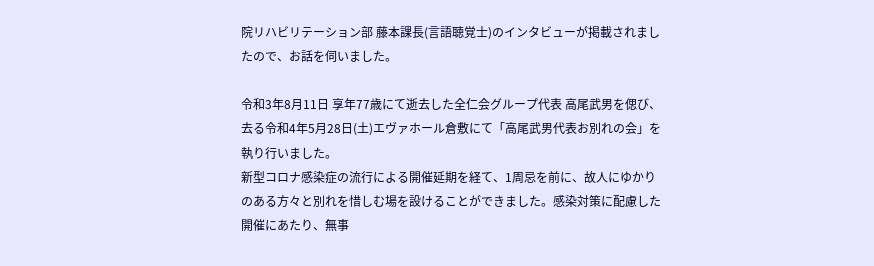院リハビリテーション部 藤本課長(言語聴覚士)のインタビューが掲載されましたので、お話を伺いました。

令和3年8月11日 享年77歳にて逝去した全仁会グループ代表 高尾武男を偲び、去る令和4年5月28日(土)エヴァホール倉敷にて「高尾武男代表お別れの会」を執り行いました。
新型コロナ感染症の流行による開催延期を経て、1周忌を前に、故人にゆかりのある方々と別れを惜しむ場を設けることができました。感染対策に配慮した開催にあたり、無事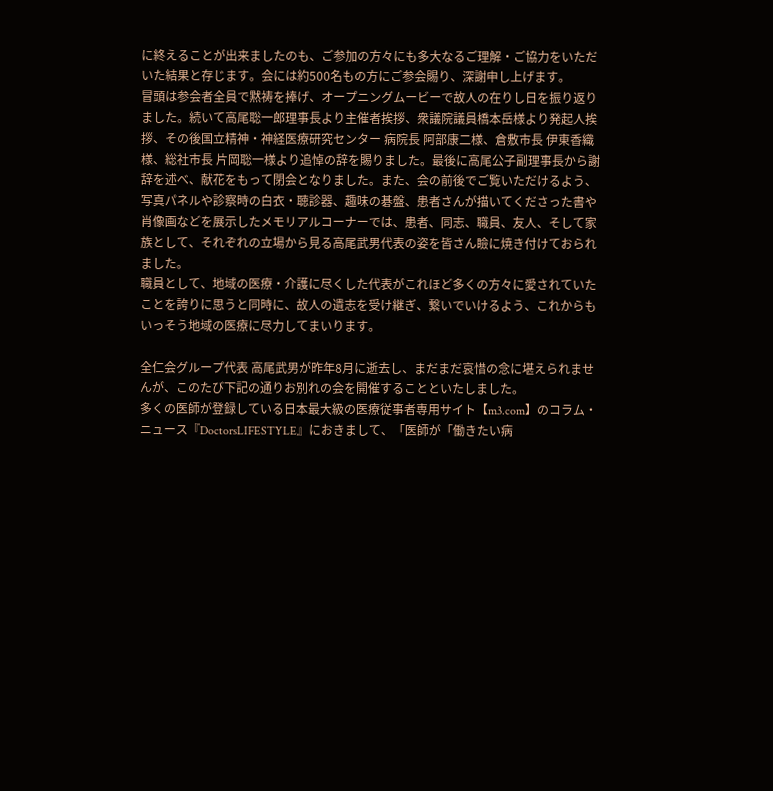に終えることが出来ましたのも、ご参加の方々にも多大なるご理解・ご協力をいただいた結果と存じます。会には約500名もの方にご参会賜り、深謝申し上げます。
冒頭は参会者全員で黙祷を捧げ、オープニングムービーで故人の在りし日を振り返りました。続いて高尾聡一郎理事長より主催者挨拶、衆議院議員橋本岳様より発起人挨拶、その後国立精神・神経医療研究センター 病院長 阿部康二様、倉敷市長 伊東香織様、総社市長 片岡聡一様より追悼の辞を賜りました。最後に高尾公子副理事長から謝辞を述べ、献花をもって閉会となりました。また、会の前後でご覧いただけるよう、写真パネルや診察時の白衣・聴診器、趣味の碁盤、患者さんが描いてくださった書や肖像画などを展示したメモリアルコーナーでは、患者、同志、職員、友人、そして家族として、それぞれの立場から見る高尾武男代表の姿を皆さん瞼に焼き付けておられました。
職員として、地域の医療・介護に尽くした代表がこれほど多くの方々に愛されていたことを誇りに思うと同時に、故人の遺志を受け継ぎ、繋いでいけるよう、これからもいっそう地域の医療に尽力してまいります。

全仁会グループ代表 高尾武男が昨年8月に逝去し、まだまだ哀惜の念に堪えられませんが、このたび下記の通りお別れの会を開催することといたしました。
多くの医師が登録している日本最大級の医療従事者専用サイト【m3.com】のコラム・ニュース『DoctorsLIFESTYLE』におきまして、「医師が「働きたい病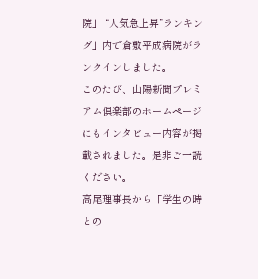院」 “人気急上昇”ランキング」内で倉敷平成病院がランクインしました。
このたび、山陽新聞プレミアム倶楽部のホームページにもインタビュー内容が掲載されました。是非ご一読ください。
高尾理事長から「学生の時との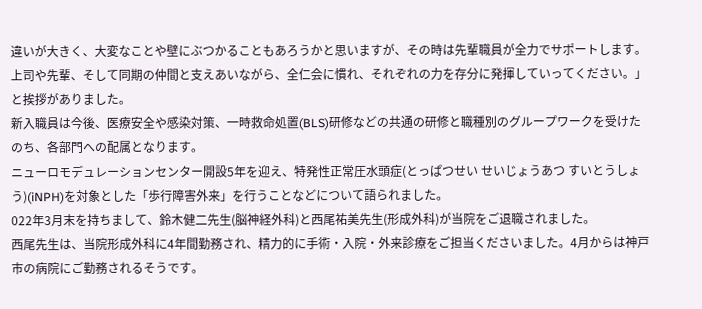違いが大きく、大変なことや壁にぶつかることもあろうかと思いますが、その時は先輩職員が全力でサポートします。上司や先輩、そして同期の仲間と支えあいながら、全仁会に慣れ、それぞれの力を存分に発揮していってください。」と挨拶がありました。
新入職員は今後、医療安全や感染対策、一時救命処置(BLS)研修などの共通の研修と職種別のグループワークを受けたのち、各部門への配属となります。
ニューロモデュレーションセンター開設5年を迎え、特発性正常圧水頭症(とっぱつせい せいじょうあつ すいとうしょう)(iNPH)を対象とした「歩行障害外来」を行うことなどについて語られました。
022年3月末を持ちまして、鈴木健二先生(脳神経外科)と西尾祐美先生(形成外科)が当院をご退職されました。
西尾先生は、当院形成外科に4年間勤務され、精力的に手術・入院・外来診療をご担当くださいました。4月からは神戸市の病院にご勤務されるそうです。